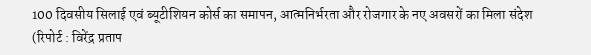100 दिवसीय सिलाई एवं ब्यूटीशियन कोर्स का समापन, आत्मनिर्भरता और रोजगार के नए अवसरों का मिला संदेश
(रिपोर्ट : विरेंद्र प्रताप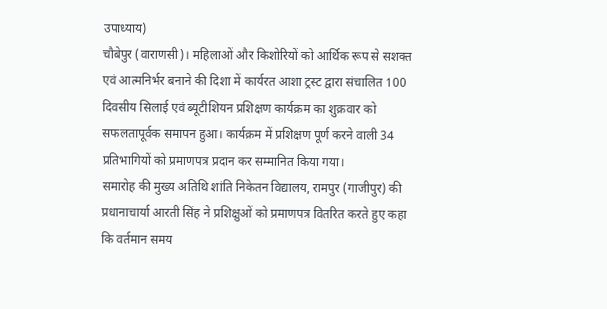उपाध्याय)
चौबेपुर (वाराणसी)। महिलाओं और किशोरियों को आर्थिक रूप से सशक्त एवं आत्मनिर्भर बनाने की दिशा में कार्यरत आशा ट्रस्ट द्वारा संचालित 100 दिवसीय सिलाई एवं ब्यूटीशियन प्रशिक्षण कार्यक्रम का शुक्रवार को सफलतापूर्वक समापन हुआ। कार्यक्रम में प्रशिक्षण पूर्ण करने वाली 34 प्रतिभागियों को प्रमाणपत्र प्रदान कर सम्मानित किया गया।
समारोह की मुख्य अतिथि शांति निकेतन विद्यालय, रामपुर (गाजीपुर) की प्रधानाचार्या आरती सिंह ने प्रशिक्षुओं को प्रमाणपत्र वितरित करते हुए कहा कि वर्तमान समय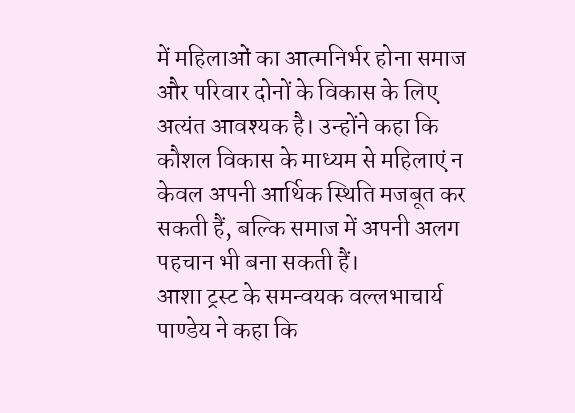में महिलाओं का आत्मनिर्भर होना समाज और परिवार दोनों के विकास के लिए अत्यंत आवश्यक है। उन्होंने कहा कि कौशल विकास के माध्यम से महिलाएं न केवल अपनी आर्थिक स्थिति मजबूत कर सकती हैं, बल्कि समाज में अपनी अलग पहचान भी बना सकती हैं।
आशा ट्रस्ट के समन्वयक वल्लभाचार्य पाण्डेय ने कहा कि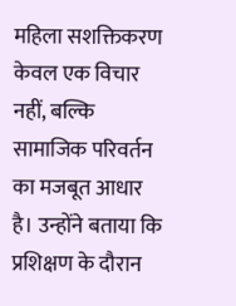महिला सशक्तिकरण केवल एक विचार नहीं, बल्कि सामाजिक परिवर्तन का मजबूत आधार है। उन्होंने बताया कि प्रशिक्षण के दौरान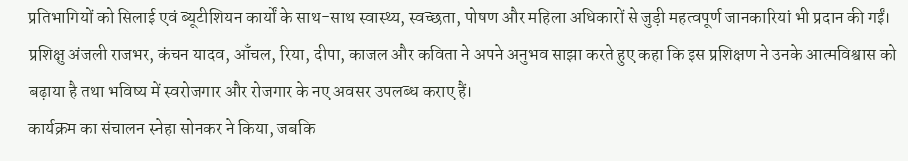प्रतिभागियों को सिलाई एवं ब्यूटीशियन कार्यों के साथ-साथ स्वास्थ्य, स्वच्छता, पोषण और महिला अधिकारों से जुड़ी महत्वपूर्ण जानकारियां भी प्रदान की गईं।
प्रशिक्षु अंजली राजभर, कंचन यादव, आँचल, रिया, दीपा, काजल और कविता ने अपने अनुभव साझा करते हुए कहा कि इस प्रशिक्षण ने उनके आत्मविश्वास को बढ़ाया है तथा भविष्य में स्वरोजगार और रोजगार के नए अवसर उपलब्ध कराए हैं।
कार्यक्रम का संचालन स्नेहा सोनकर ने किया, जबकि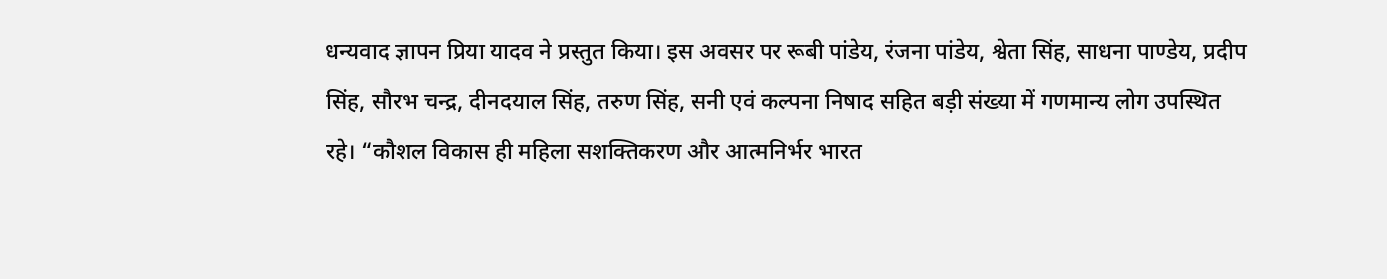धन्यवाद ज्ञापन प्रिया यादव ने प्रस्तुत किया। इस अवसर पर रूबी पांडेय, रंजना पांडेय, श्वेता सिंह, साधना पाण्डेय, प्रदीप सिंह, सौरभ चन्द्र, दीनदयाल सिंह, तरुण सिंह, सनी एवं कल्पना निषाद सहित बड़ी संख्या में गणमान्य लोग उपस्थित रहे। “कौशल विकास ही महिला सशक्तिकरण और आत्मनिर्भर भारत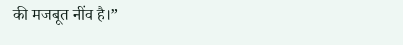की मजबूत नींव है।”